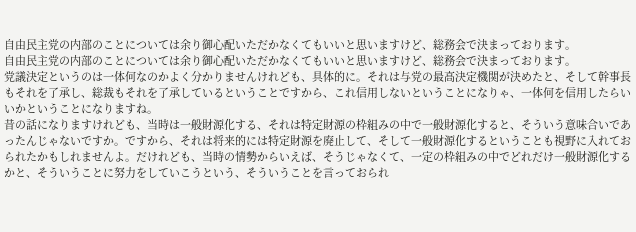自由民主党の内部のことについては余り御心配いただかなくてもいいと思いますけど、総務会で決まっております。
自由民主党の内部のことについては余り御心配いただかなくてもいいと思いますけど、総務会で決まっております。
党議決定というのは一体何なのかよく分かりませんけれども、具体的に。それは与党の最高決定機関が決めたと、そして幹事長もそれを了承し、総裁もそれを了承しているということですから、これ信用しないということになりゃ、一体何を信用したらいいかということになりますね。
昔の話になりますけれども、当時は一般財源化する、それは特定財源の枠組みの中で一般財源化すると、そういう意味合いであったんじゃないですか。ですから、それは将来的には特定財源を廃止して、そして一般財源化するということも視野に入れておられたかもしれませんよ。だけれども、当時の情勢からいえば、そうじゃなくて、一定の枠組みの中でどれだけ一般財源化するかと、そういうことに努力をしていこうという、そういうことを言っておられ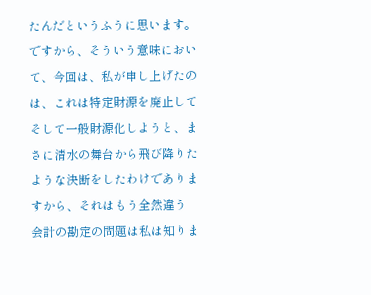たんだというふうに思います。 ですから、そういう意味において、今回は、私が申し上げたのは、これは特定財源を廃止してそして一般財源化しようと、まさに清水の舞台から飛び降りたような決断をしたわけでありますから、それはもう全然違う
会計の勘定の問題は私は知りま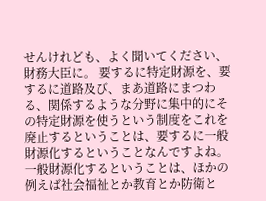せんけれども、よく聞いてください、財務大臣に。 要するに特定財源を、要するに道路及び、まあ道路にまつわる、関係するような分野に集中的にその特定財源を使うという制度をこれを廃止するということは、要するに一般財源化するということなんですよね。一般財源化するということは、ほかの例えば社会福祉とか教育とか防衛と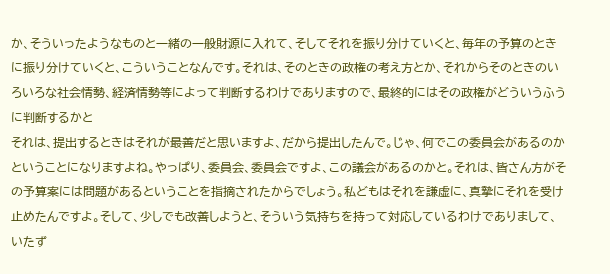か、そういったようなものと一緒の一般財源に入れて、そしてそれを振り分けていくと、毎年の予算のときに振り分けていくと、こういうことなんです。それは、そのときの政権の考え方とか、それからそのときのいろいろな社会情勢、経済情勢等によって判断するわけでありますので、最終的にはその政権がどういうふうに判断するかと
それは、提出するときはそれが最善だと思いますよ、だから提出したんで。じゃ、何でこの委員会があるのかということになりますよね。やっぱり、委員会、委員会ですよ、この議会があるのかと。それは、皆さん方がその予算案には問題があるということを指摘されたからでしょう。私どもはそれを謙虚に、真摯にそれを受け止めたんですよ。そして、少しでも改善しようと、そういう気持ちを持って対応しているわけでありまして、いたず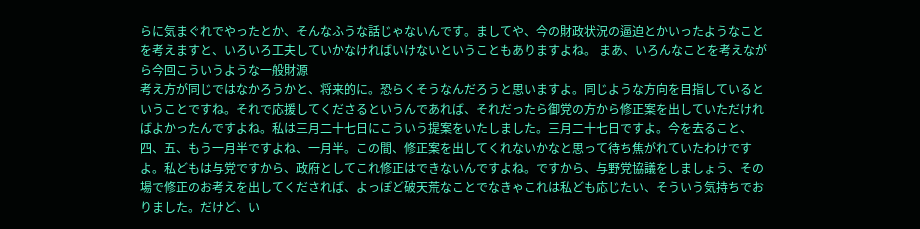らに気まぐれでやったとか、そんなふうな話じゃないんです。ましてや、今の財政状況の逼迫とかいったようなことを考えますと、いろいろ工夫していかなければいけないということもありますよね。 まあ、いろんなことを考えながら今回こういうような一般財源
考え方が同じではなかろうかと、将来的に。恐らくそうなんだろうと思いますよ。同じような方向を目指しているということですね。それで応援してくださるというんであれば、それだったら御党の方から修正案を出していただければよかったんですよね。私は三月二十七日にこういう提案をいたしました。三月二十七日ですよ。今を去ること、四、五、もう一月半ですよね、一月半。この間、修正案を出してくれないかなと思って待ち焦がれていたわけですよ。私どもは与党ですから、政府としてこれ修正はできないんですよね。ですから、与野党協議をしましょう、その場で修正のお考えを出してくだされば、よっぽど破天荒なことでなきゃこれは私ども応じたい、そういう気持ちでおりました。だけど、い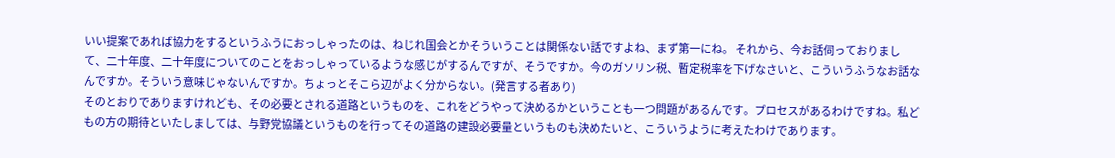いい提案であれば協力をするというふうにおっしゃったのは、ねじれ国会とかそういうことは関係ない話ですよね、まず第一にね。 それから、今お話伺っておりまして、二十年度、二十年度についてのことをおっしゃっているような感じがするんですが、そうですか。今のガソリン税、暫定税率を下げなさいと、こういうふうなお話なんですか。そういう意味じゃないんですか。ちょっとそこら辺がよく分からない。(発言する者あり)
そのとおりでありますけれども、その必要とされる道路というものを、これをどうやって決めるかということも一つ問題があるんです。プロセスがあるわけですね。私どもの方の期待といたしましては、与野党協議というものを行ってその道路の建設必要量というものも決めたいと、こういうように考えたわけであります。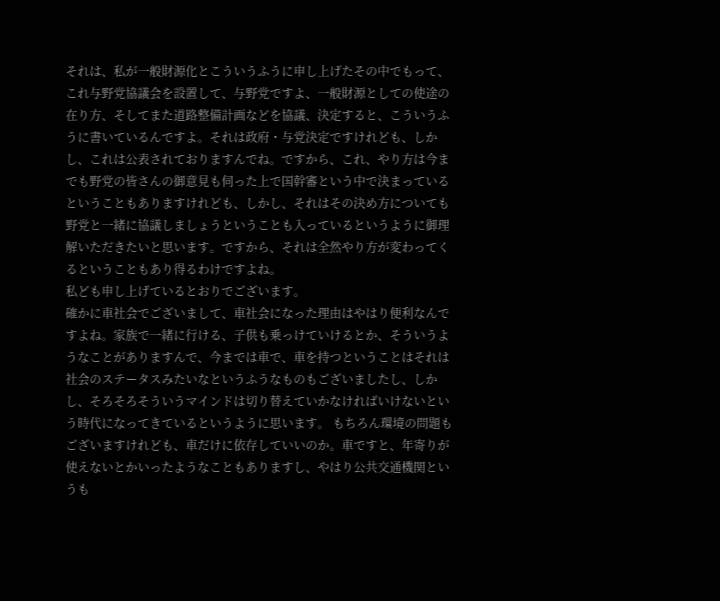それは、私が一般財源化とこういうふうに申し上げたその中でもって、これ与野党協議会を設置して、与野党ですよ、一般財源としての使途の在り方、そしてまた道路整備計画などを協議、決定すると、こういうふうに書いているんですよ。それは政府・与党決定ですけれども、しかし、これは公表されておりますんでね。ですから、これ、やり方は今までも野党の皆さんの御意見も伺った上で国幹審という中で決まっているということもありますけれども、しかし、それはその決め方についても野党と一緒に協議しましょうということも入っているというように御理解いただきたいと思います。ですから、それは全然やり方が変わってくるということもあり得るわけですよね。
私ども申し上げているとおりでございます。
確かに車社会でございまして、車社会になった理由はやはり便利なんですよね。家族で一緒に行ける、子供も乗っけていけるとか、そういうようなことがありますんで、今までは車で、車を持つということはそれは社会のステータスみたいなというふうなものもございましたし、しかし、そろそろそういうマインドは切り替えていかなければいけないという時代になってきているというように思います。 もちろん環境の問題もございますけれども、車だけに依存していいのか。車ですと、年寄りが使えないとかいったようなこともありますし、やはり公共交通機関というも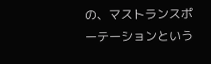の、マストランスポーテーションという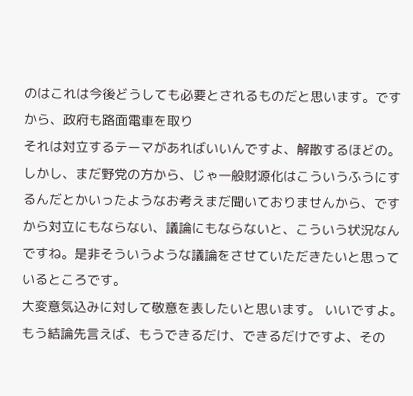のはこれは今後どうしても必要とされるものだと思います。ですから、政府も路面電車を取り
それは対立するテーマがあればいいんですよ、解散するほどの。しかし、まだ野党の方から、じゃ一般財源化はこういうふうにするんだとかいったようなお考えまだ聞いておりませんから、ですから対立にもならない、議論にもならないと、こういう状況なんですね。是非そういうような議論をさせていただきたいと思っているところです。
大変意気込みに対して敬意を表したいと思います。 いいですよ。もう結論先言えば、もうできるだけ、できるだけですよ、その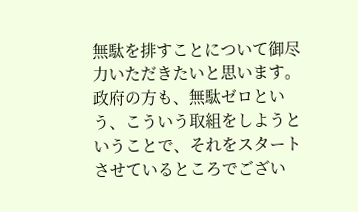無駄を排すことについて御尽力いただきたいと思います。 政府の方も、無駄ゼロという、こういう取組をしようということで、それをスタートさせているところでござい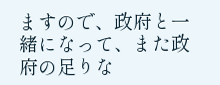ますので、政府と一緒になって、また政府の足りな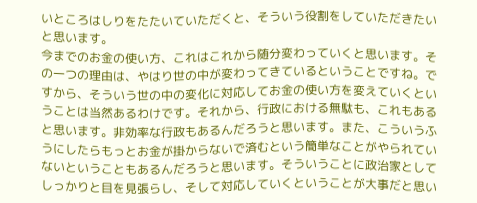いところはしりをたたいていただくと、そういう役割をしていただきたいと思います。
今までのお金の使い方、これはこれから随分変わっていくと思います。その一つの理由は、やはり世の中が変わってきているということですね。ですから、そういう世の中の変化に対応してお金の使い方を変えていくということは当然あるわけです。それから、行政における無駄も、これもあると思います。非効率な行政もあるんだろうと思います。また、こういうふうにしたらもっとお金が掛からないで済むという簡単なことがやられていないということもあるんだろうと思います。そういうことに政治家としてしっかりと目を見張らし、そして対応していくということが大事だと思い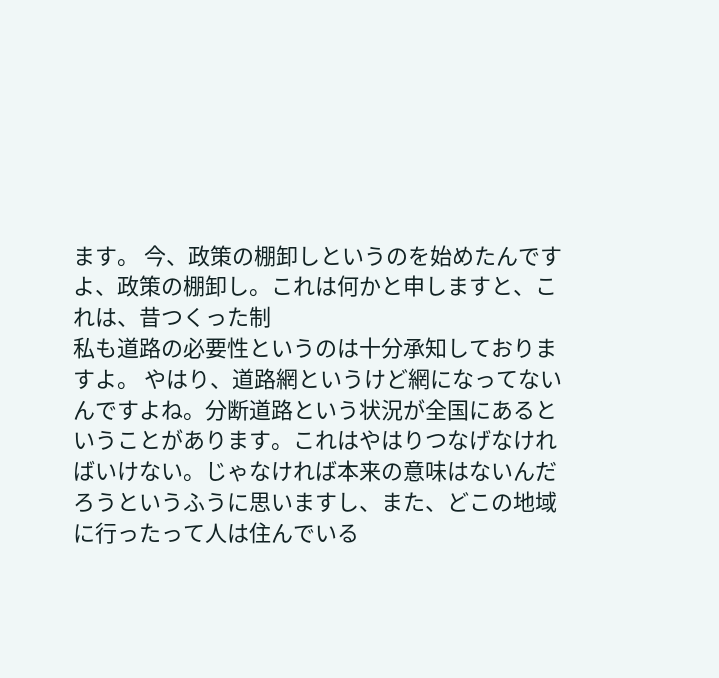ます。 今、政策の棚卸しというのを始めたんですよ、政策の棚卸し。これは何かと申しますと、これは、昔つくった制
私も道路の必要性というのは十分承知しておりますよ。 やはり、道路網というけど網になってないんですよね。分断道路という状況が全国にあるということがあります。これはやはりつなげなければいけない。じゃなければ本来の意味はないんだろうというふうに思いますし、また、どこの地域に行ったって人は住んでいる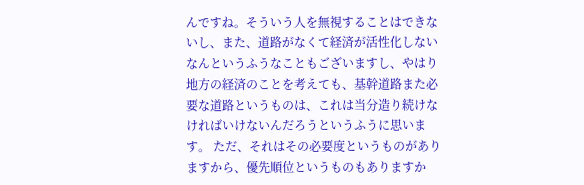んですね。そういう人を無視することはできないし、また、道路がなくて経済が活性化しないなんというふうなこともございますし、やはり地方の経済のことを考えても、基幹道路また必要な道路というものは、これは当分造り続けなければいけないんだろうというふうに思います。 ただ、それはその必要度というものがありますから、優先順位というものもありますか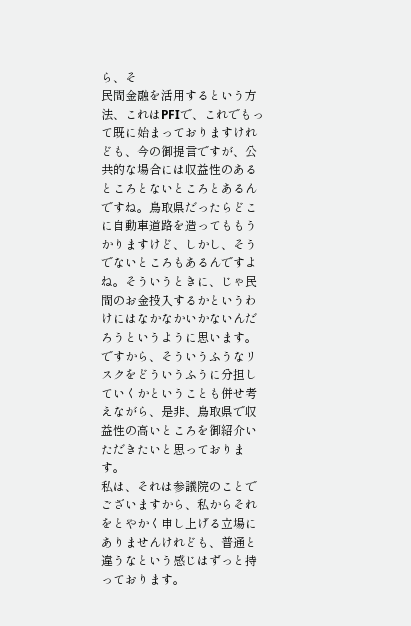ら、そ
民間金融を活用するという方法、これはPFIで、これでもって既に始まっておりますけれども、今の御提言ですが、公共的な場合には収益性のあるところとないところとあるんですね。鳥取県だったらどこに自動車道路を造ってももうかりますけど、しかし、そうでないところもあるんですよね。そういうときに、じゃ民間のお金投入するかというわけにはなかなかいかないんだろうというように思います。 ですから、そういうふうなリスクをどういうふうに分担していくかということも併せ考えながら、是非、鳥取県で収益性の高いところを御紹介いただきたいと思っております。
私は、それは参議院のことでございますから、私からそれをとやかく申し上げる立場にありませんけれども、普通と違うなという感じはずっと持っております。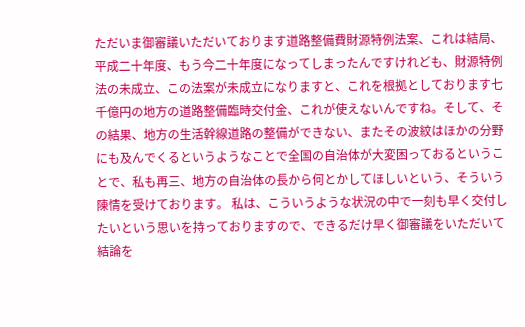ただいま御審議いただいております道路整備費財源特例法案、これは結局、平成二十年度、もう今二十年度になってしまったんですけれども、財源特例法の未成立、この法案が未成立になりますと、これを根拠としております七千億円の地方の道路整備臨時交付金、これが使えないんですね。そして、その結果、地方の生活幹線道路の整備ができない、またその波紋はほかの分野にも及んでくるというようなことで全国の自治体が大変困っておるということで、私も再三、地方の自治体の長から何とかしてほしいという、そういう陳情を受けております。 私は、こういうような状況の中で一刻も早く交付したいという思いを持っておりますので、できるだけ早く御審議をいただいて結論を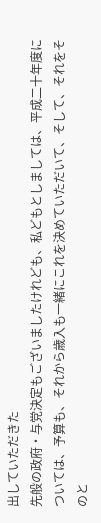出していただきた
先般の政府・与党決定もございましたけれども、私どもとしましては、平成二十年度については、予算も、それから歳入も一緒にこれを決めていただいて、そして、それをそのと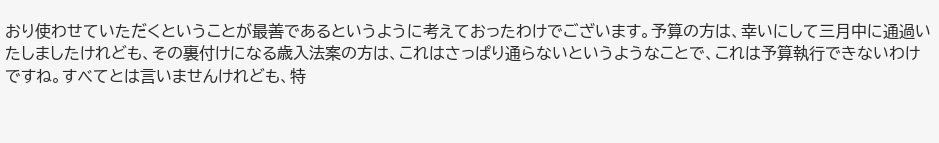おり使わせていただくということが最善であるというように考えておったわけでございます。予算の方は、幸いにして三月中に通過いたしましたけれども、その裏付けになる歳入法案の方は、これはさっぱり通らないというようなことで、これは予算執行できないわけですね。すべてとは言いませんけれども、特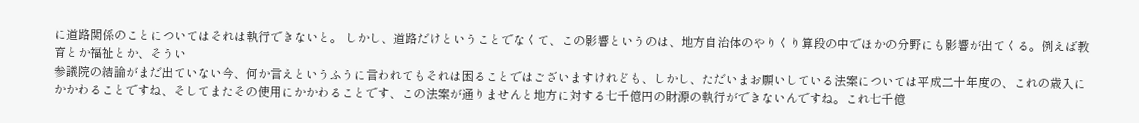に道路関係のことについてはそれは執行できないと。 しかし、道路だけということでなくて、この影響というのは、地方自治体のやりくり算段の中でほかの分野にも影響が出てくる。例えば教育とか福祉とか、そうい
参議院の結論がまだ出ていない今、何か言えというふうに言われてもそれは困ることではございますけれども、しかし、ただいまお願いしている法案については平成二十年度の、これの歳入にかかわることですね、そしてまたその使用にかかわることです、この法案が通りませんと地方に対する七千億円の財源の執行ができないんですね。これ七千億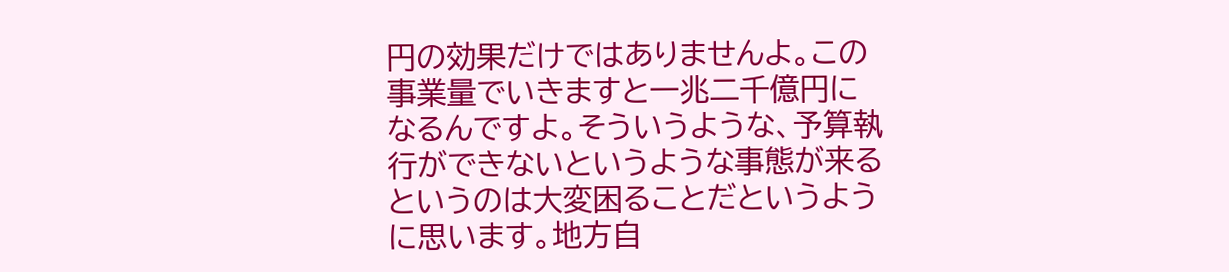円の効果だけではありませんよ。この事業量でいきますと一兆二千億円になるんですよ。そういうような、予算執行ができないというような事態が来るというのは大変困ることだというように思います。地方自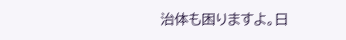治体も困りますよ。日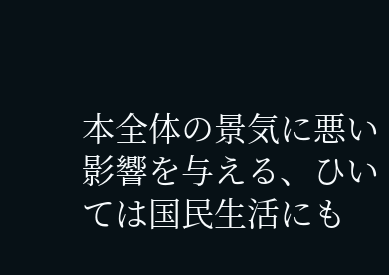本全体の景気に悪い影響を与える、ひいては国民生活にも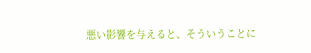悪い影響を与えると、そういうことに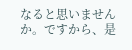なると思いませんか。ですから、是